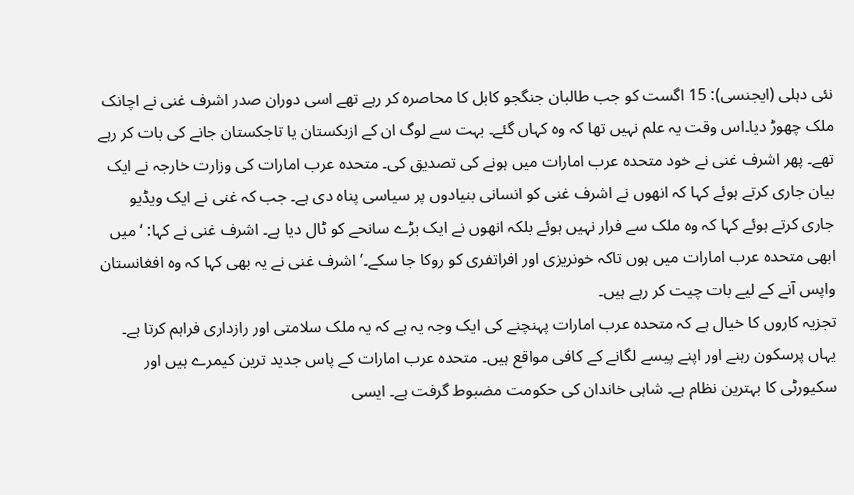نئی دہلی (ایجنسی): 15 اگست کو جب طالبان جنگجو کابل کا محاصرہ کر رہے تھے اسی دوران صدر اشرف غنی نے اچانک ملک چھوڑ دیا۔اس وقت یہ علم نہیں تھا کہ وہ کہاں گئے۔ بہت سے لوگ ان کے ازبکستان یا تاجکستان جانے کی بات کر رہے تھے۔ پھر اشرف غنی نے خود متحدہ عرب امارات میں ہونے کی تصدیق کی۔ متحدہ عرب امارات کی وزارت خارجہ نے ایک بیان جاری کرتے ہوئے کہا کہ انھوں نے اشرف غنی کو انسانی بنیادوں پر سیاسی پناہ دی ہے۔ جب کہ غنی نے ایک ویڈیو جاری کرتے ہوئے کہا کہ وہ ملک سے فرار نہیں ہوئے بلکہ انھوں نے ایک بڑے سانحے کو ٹال دیا ہے۔ اشرف غنی نے کہا: ‘میں ابھی متحدہ عرب امارات میں ہوں تاکہ خونریزی اور افراتفری کو روکا جا سکے۔’ اشرف غنی نے یہ بھی کہا کہ وہ افغانستان واپس آنے کے لیے بات چیت کر رہے ہیں۔
تجزیہ کاروں کا خیال ہے کہ متحدہ عرب امارات پہنچنے کی ایک وجہ یہ ہے کہ یہ ملک سلامتی اور رازداری فراہم کرتا ہے۔ یہاں پرسکون رہنے اور اپنے پیسے لگانے کے کافی مواقع ہیں۔ متحدہ عرب امارات کے پاس جدید ترین کیمرے ہیں اور سکیورٹی کا بہترین نظام ہے۔ شاہی خاندان کی حکومت مضبوط گرفت ہے۔ ایسی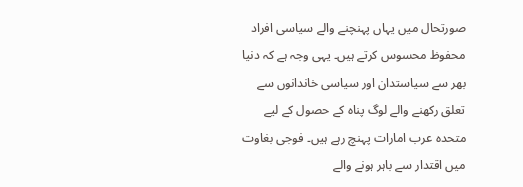صورتحال میں یہاں پہنچنے والے سیاسی افراد محفوظ محسوس کرتے ہیں۔ یہی وجہ ہے کہ دنیا بھر سے سیاستدان اور سیاسی خاندانوں سے تعلق رکھنے والے لوگ پناہ کے حصول کے لیے متحدہ عرب امارات پہنچ رہے ہیں۔ فوجی بغاوت میں اقتدار سے باہر ہونے والے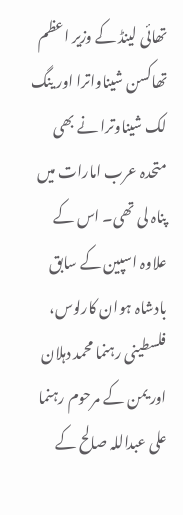تھائی لینڈ کے وزیر اعظم تھاکسن شیناواترا اور ینگ لک شیناوترا نے بھی متحدہ عرب امارات میں پناہ لی تھی۔ اس کے علاوہ اسپین کے سابق بادشاہ ہوان کارلوس، فلسطینی رہنما محمد دہلان اور یمن کے مرحوم رہنما علی عبداللہ صالح کے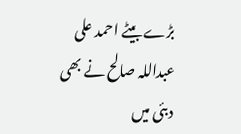بڑے بیٹے احمد علی عبداللہ صالح نے بھی دبئی میں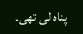پناہ لی تھی۔